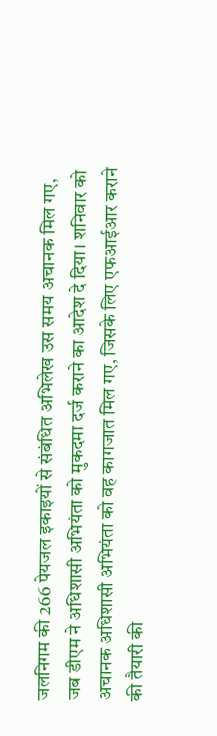जलनिगम की 266 पेयजल इकाइयों से संबंधित अभिलेख उस समय अचानक मिल गए, जब डीएम ने अधिशासी अभियंता को मुकदमा दर्ज कराने का आदेश दे दिया। शनिवार को अचानक अधिशासी अभियंता को वह कागजात मिल गए, जिसके लिए एफआईआर कराने की तैयारी की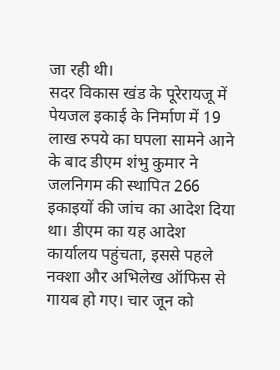जा रही थी।
सदर विकास खंड के पूरेरायजू में पेयजल इकाई के निर्माण में 19 लाख रुपये का घपला सामने आने के बाद डीएम शंभु कुमार ने जलनिगम की स्थापित 266 इकाइयों की जांच का आदेश दिया था। डीएम का यह आदेश कार्यालय पहुंचता, इससे पहले नक्शा और अभिलेख ऑफिस से गायब हो गए। चार जून को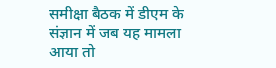समीक्षा बैठक में डीएम के संज्ञान में जब यह मामला आया तो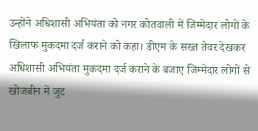उन्होंने अधिशासी अभियंता को नगर कोतवाली में जिम्मेदार लोगों के खिलाफ मुकदमा दर्ज कराने को कहा। डीएम के सख्त तेवर देखकर अधिशासी अभियंता मुकदमा दर्ज कराने के बजाए जिम्मेदार लोगों से खोजबीन में जुट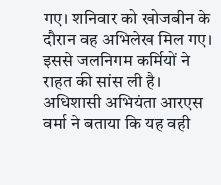गए। शनिवार को खोजबीन के दौरान वह अभिलेख मिल गए। इससे जलनिगम कर्मियों ने राहत की सांस ली है। अधिशासी अभियंता आरएस वर्मा ने बताया कि यह वही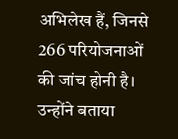अभिलेख हैं, जिनसे 266 परियोजनाओं की जांच होनी है। उन्होंने बताया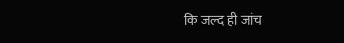कि जल्द ही जांच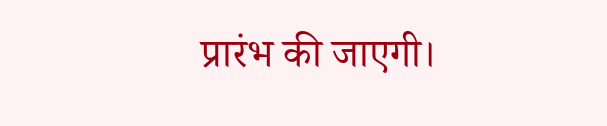प्रारंभ की जाएगी।